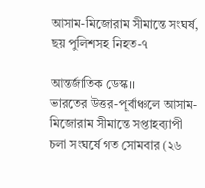আসাম-মিজোরাম সীমান্তে সংঘর্ষ, ছয় পুলিশসহ নিহত-৭

আন্তর্জাতিক ডেস্ক।।
ভারতের উত্তর-পূর্বাঞ্চলে আসাম-মিজোরাম সীমান্তে সপ্তাহব্যাপী চলা সংঘর্ষে গত সোমবার (২৬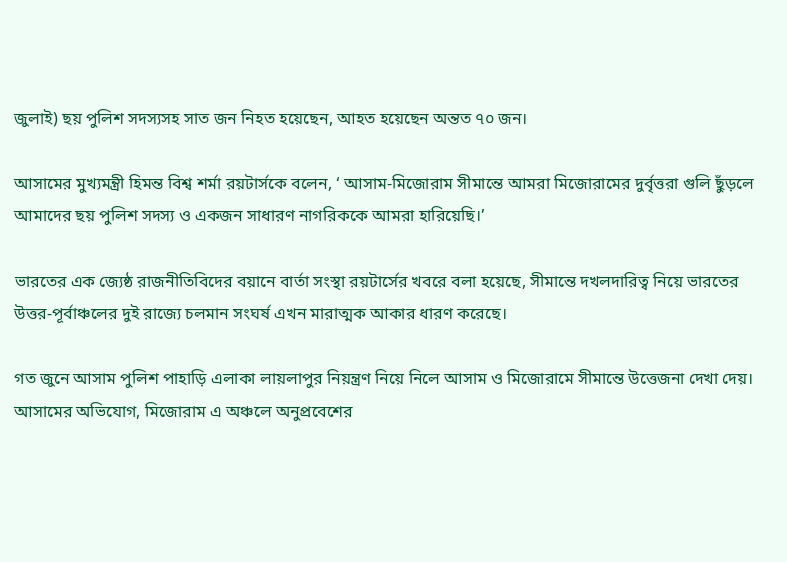জুলাই) ছয় পুলিশ সদস্যসহ সাত জন নিহত হয়েছেন, আহত হয়েছেন অন্তত ৭০ জন।

আসামের মুখ্যমন্ত্রী হিমন্ত বিশ্ব শর্মা রয়টার্সকে বলেন, ‘ আসাম-মিজোরাম সীমান্তে আমরা মিজোরামের দুর্বৃত্তরা গুলি ছুঁড়লে আমাদের ছয় পুলিশ সদস্য ও একজন সাধারণ নাগরিককে আমরা হারিয়েছি।’

ভারতের এক জ্যেষ্ঠ রাজনীতিবিদের বয়ানে বার্তা সংস্থা রয়টার্সের খবরে বলা হয়েছে, সীমান্তে দখলদারিত্ব নিয়ে ভারতের উত্তর-পূর্বাঞ্চলের দুই রাজ্যে চলমান সংঘর্ষ এখন মারাত্মক আকার ধারণ করেছে।

গত জুনে আসাম পুলিশ পাহাড়ি এলাকা লায়লাপুর নিয়ন্ত্রণ নিয়ে নিলে আসাম ও মিজোরামে সীমান্তে উত্তেজনা দেখা দেয়। আসামের অভিযোগ, মিজোরাম এ অঞ্চলে অনুপ্রবেশের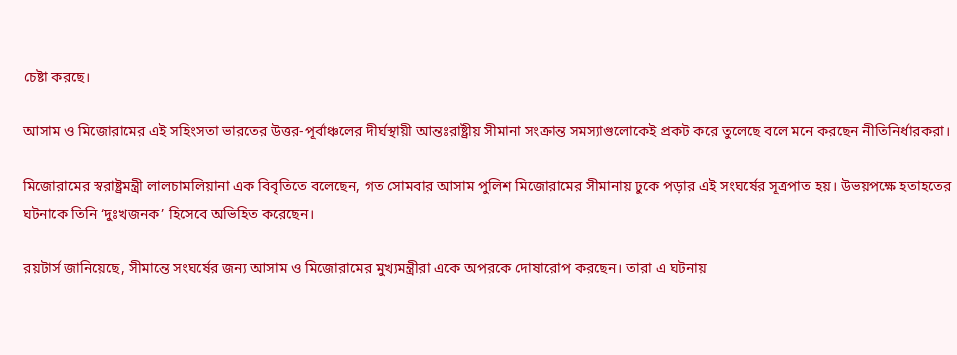চেষ্টা করছে।

আসাম ও মিজোরামের এই সহিংসতা ভারতের উত্তর-পূর্বাঞ্চলের দীর্ঘস্থায়ী আন্তঃরাষ্ট্রীয় সীমানা সংক্রান্ত সমস্যাগুলোকেই প্রকট করে তুলেছে বলে মনে করছেন নীতিনির্ধারকরা।

মিজোরামের স্বরাষ্ট্রমন্ত্রী লালচামলিয়ানা এক বিবৃতিতে বলেছেন, গত সোমবার আসাম পুলিশ মিজোরামের সীমানায় ঢুকে পড়ার এই সংঘর্ষের সূত্রপাত হয়। উভয়পক্ষে হতাহতের ঘটনাকে তিনি ‘দুঃখজনক’ হিসেবে অভিহিত করেছেন।

রয়টার্স জানিয়েছে, সীমান্তে সংঘর্ষের জন্য আসাম ও মিজোরামের মুখ্যমন্ত্রীরা একে অপরকে দোষারোপ করছেন। তারা এ ঘটনায়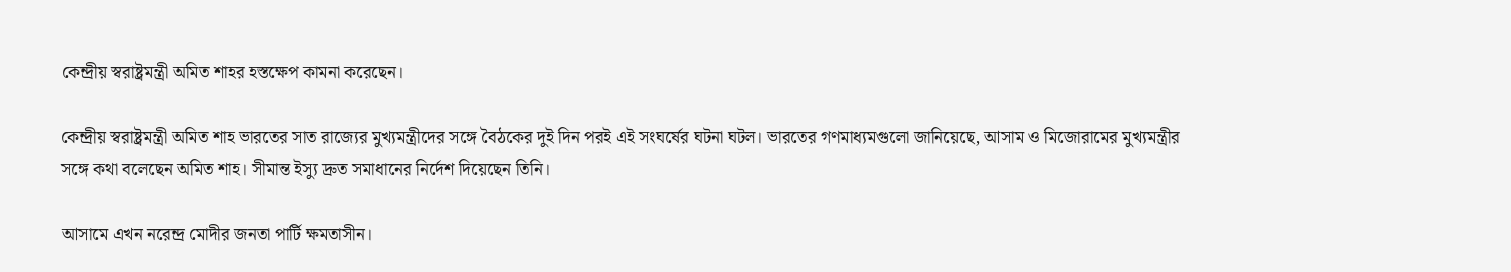কেন্দ্রীয় স্বরাষ্ট্রমন্ত্রী অমিত শাহর হস্তক্ষেপ কামনা করেছেন।

কেন্দ্রীয় স্বরাষ্ট্রমন্ত্রী অমিত শাহ ভারতের সাত রাজ্যের মুখ্যমন্ত্রীদের সঙ্গে বৈঠকের দুই দিন পরই এই সংঘর্ষের ঘটনা ঘটল। ভারতের গণমাধ্যমগুলো জানিয়েছে, আসাম ও মিজোরামের মুখ্যমন্ত্রীর সঙ্গে কথা বলেছেন অমিত শাহ। সীমান্ত ইস্যু দ্রুত সমাধানের নির্দেশ দিয়েছেন তিনি।

আসামে এখন নরেন্দ্র মোদীর জনতা পার্টি ক্ষমতাসীন।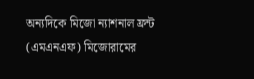অন্যদিকে মিজো ন্যাশনাল ফ্রন্ট (এমএনএফ) মিজোরামের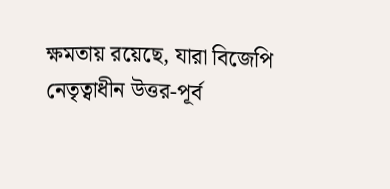ক্ষমতায় রয়েছে, যারা বিজেপি নেতৃত্বাধীন উত্তর-পূর্ব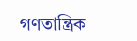গণতান্ত্রিক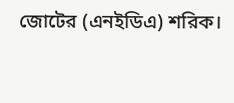জোটের (এনইডিএ) শরিক।